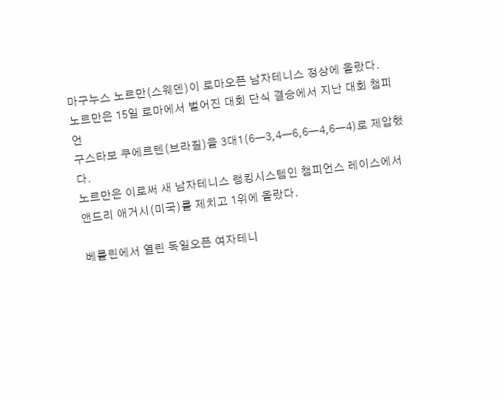마구누스 노르만(스웨덴)이 로마오픈 남자테니스 정상에 올랐다.
노르만은 15일 로마에서 벌어진 대회 단식 결승에서 지난 대회 챔피언
구스타보 쿠에르텐(브라질)을 3대1(6―3,4―6,6―4,6―4)로 제압했다.
노르만은 이로써 새 남자테니스 랭킹시스템인 챔피언스 레이스에서
앤드리 애거시(미국)를 제치고 1위에 올랐다.

베를린에서 열린 독일오픈 여자테니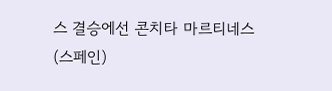스 결승에선 콘치타 마르티네스
(스페인)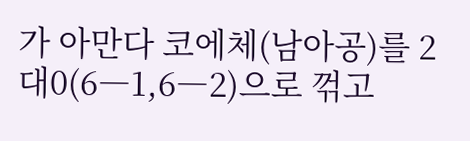가 아만다 코에체(남아공)를 2대0(6―1,6―2)으로 꺾고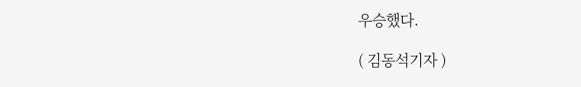우승했다.

( 김동석기자 )